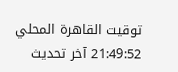توقيت القاهرة المحلي 21:49:52 آخر تحديث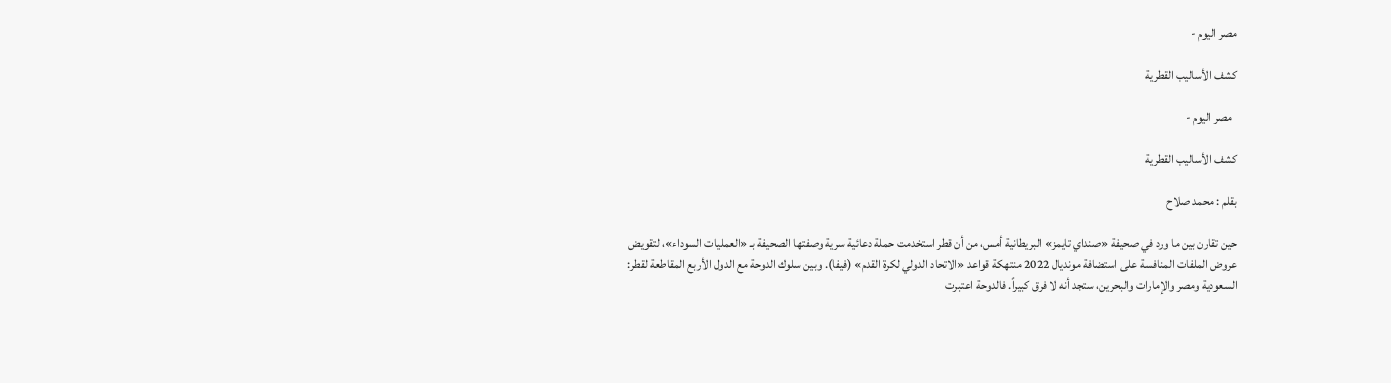مصر اليوم -

كشف الأساليب القطرية

  مصر اليوم -

كشف الأساليب القطرية

بقلم : محمد صلاح

حين تقارن بين ما ورد في صحيفة «صنداي تايمز» البريطانية أمس، من أن قطر استخدمت حملة دعائية سرية وصفتها الصحيفة بـ «العمليات السوداء»، لتقويض عروض الملفات المنافسة على استضافة مونديال 2022 منتهكة قواعد «الاتحاد الدولي لكرة القدم» (فيفا). وبين سلوك الدوحة مع الدول الأربع المقاطعة لقطر: السعودية ومصر والإمارات والبحرين، ستجد أنه لا فرق كبيراً. فالدوحة اعتبرت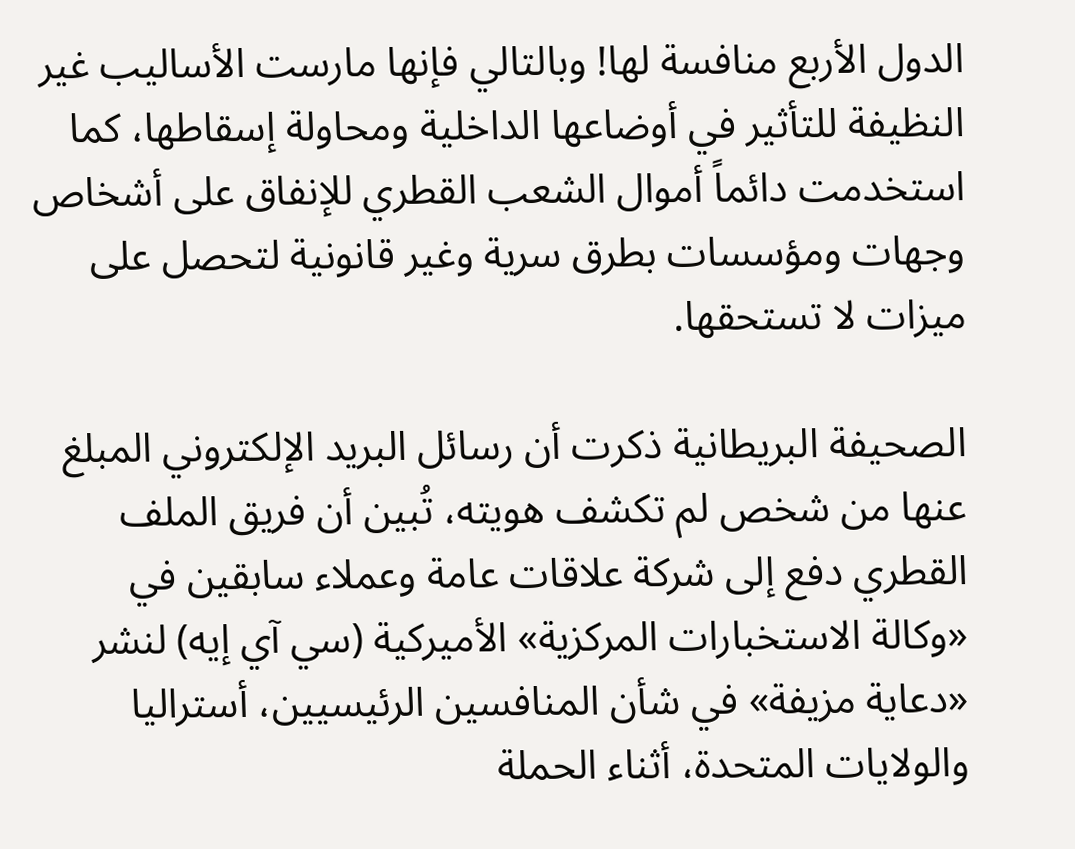الدول الأربع منافسة لها! وبالتالي فإنها مارست الأساليب غير النظيفة للتأثير في أوضاعها الداخلية ومحاولة إسقاطها، كما استخدمت دائماً أموال الشعب القطري للإنفاق على أشخاص وجهات ومؤسسات بطرق سرية وغير قانونية لتحصل على ميزات لا تستحقها.

الصحيفة البريطانية ذكرت أن رسائل البريد الإلكتروني المبلغ عنها من شخص لم تكشف هويته، تُبين أن فريق الملف القطري دفع إلى شركة علاقات عامة وعملاء سابقين في «وكالة الاستخبارات المركزية» الأميركية (سي آي إيه) لنشر «دعاية مزيفة» في شأن المنافسين الرئيسيين، أستراليا والولايات المتحدة، أثناء الحملة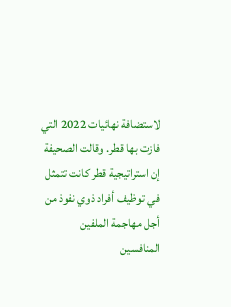لاستضافة نهائيات 2022 التي فازت بها قطر. وقالت الصحيفة إن استراتيجية قطر كانت تتمثل في توظيف أفراد ذوي نفوذ من أجل مهاجمة الملفين المنافسين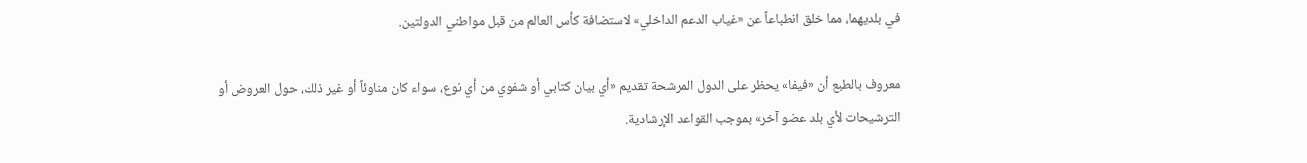في بلديهما، مما خلق انطباعاً عن «غياب الدعم الداخلي» لاستضافة كأس العالم من قبل مواطني الدولتين.

معروف بالطبع أن «فيفا» يحظر على الدول المرشحة تقديم «أي بيان كتابي أو شفوي من أي نوع، سواء كان مناوئاً أو غير ذلك، حول العروض أو الترشيحات لأي بلد عضو آخر» بموجب القواعد الإرشادية.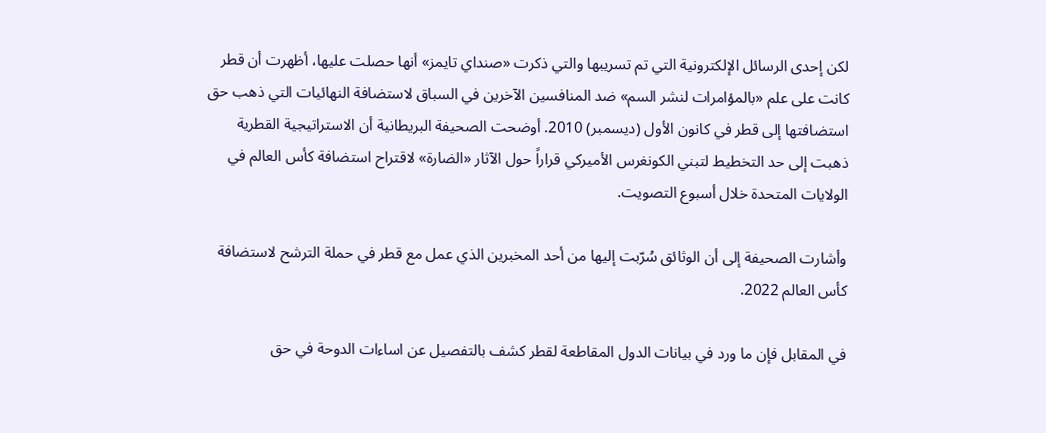لكن إحدى الرسائل الإلكترونية التي تم تسريبها والتي ذكرت «صنداي تايمز» أنها حصلت عليها، أظهرت أن قطر كانت على علم «بالمؤامرات لنشر السم» ضد المنافسين الآخرين في السباق لاستضافة النهائيات التي ذهب حق استضافتها إلى قطر في كانون الأول (ديسمبر) 2010. أوضحت الصحيفة البريطانية أن الاستراتيجية القطرية ذهبت إلى حد التخطيط لتبني الكونغرس الأميركي قراراً حول الآثار «الضارة» لاقتراح استضافة كأس العالم في الولايات المتحدة خلال أسبوع التصويت.

وأشارت الصحيفة إلى أن الوثائق سُرّبت إليها من أحد المخبرين الذي عمل مع قطر في حملة الترشح لاستضافة كأس العالم 2022.

في المقابل فإن ما ورد في بيانات الدول المقاطعة لقطر كشف بالتفصيل عن اساءات الدوحة في حق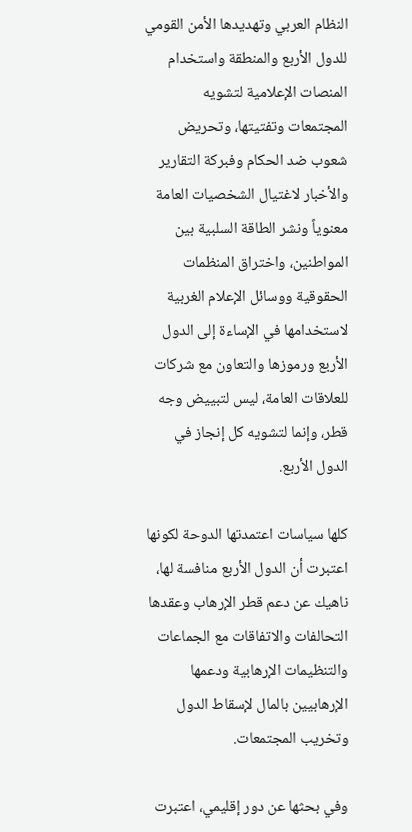النظام العربي وتهديدها الأمن القومي للدول الأربع والمنطقة واستخدام المنصات الإعلامية لتشويه المجتمعات وتفتيتها، وتحريض شعوب ضد الحكام وفبركة التقارير والأخبار لاغتيال الشخصيات العامة معنوياً ونشر الطاقة السلبية بين المواطنين، واختراق المنظمات الحقوقية ووسائل الإعلام الغربية لاستخدامها في الإساءة إلى الدول الأربع ورموزها والتعاون مع شركات للعلاقات العامة، ليس لتبييض وجه قطر، وإنما لتشويه كل إنجاز في الدول الأربع.

كلها سياسات اعتمدتها الدوحة لكونها اعتبرت أن الدول الأربع منافسة لها، ناهيك عن دعم قطر الإرهاب وعقدها التحالفات والاتفاقات مع الجماعات والتنظيمات الإرهابية ودعمها الإرهابيين بالمال لإسقاط الدول وتخريب المجتمعات.

وفي بحثها عن دور إقليمي، اعتبرت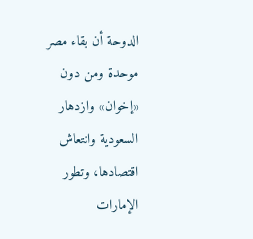الدوحة أن بقاء مصر موحدة ومن دون «إخوان» وازدهار السعودية وانتعاش اقتصادها، وتطور الإمارات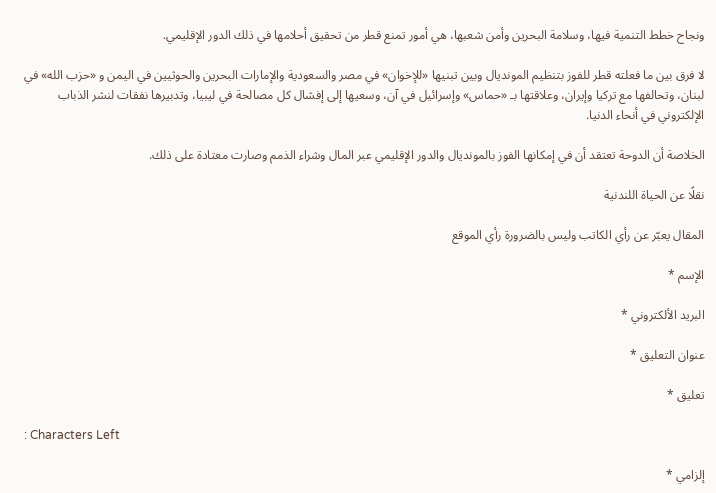ونجاح خطط التنمية فيها، وسلامة البحرين وأمن شعبها، هي أمور تمنع قطر من تحقيق أحلامها في ذلك الدور الإقليمي.

لا فرق بين ما فعلته قطر للفوز بتنظيم المونديال وبين تبنيها «للإخوان» في مصر والسعودية والإمارات البحرين والحوثيين في اليمن و «حزب الله» في لبنان، وتحالفها مع تركيا وإيران، وعلاقتها بـ «حماس» وإسرائيل في آن، وسعيها إلى إفشال كل مصالحة في ليبيا، وتدبيرها نفقات لنشر الذباب الإلكتروني في أنحاء الدنيا.

الخلاصة أن الدوحة تعتقد أن في إمكانها الفوز بالمونديال والدور الإقليمي عبر المال وشراء الذمم وصارت معتادة على ذلك.

نقلًا عن الحياة اللندنية

المقال يعبّر عن رأي الكاتب وليس بالضرورة رأي الموقع

الإسم *

البريد الألكتروني *

عنوان التعليق *

تعليق *

: Characters Left

إلزامي *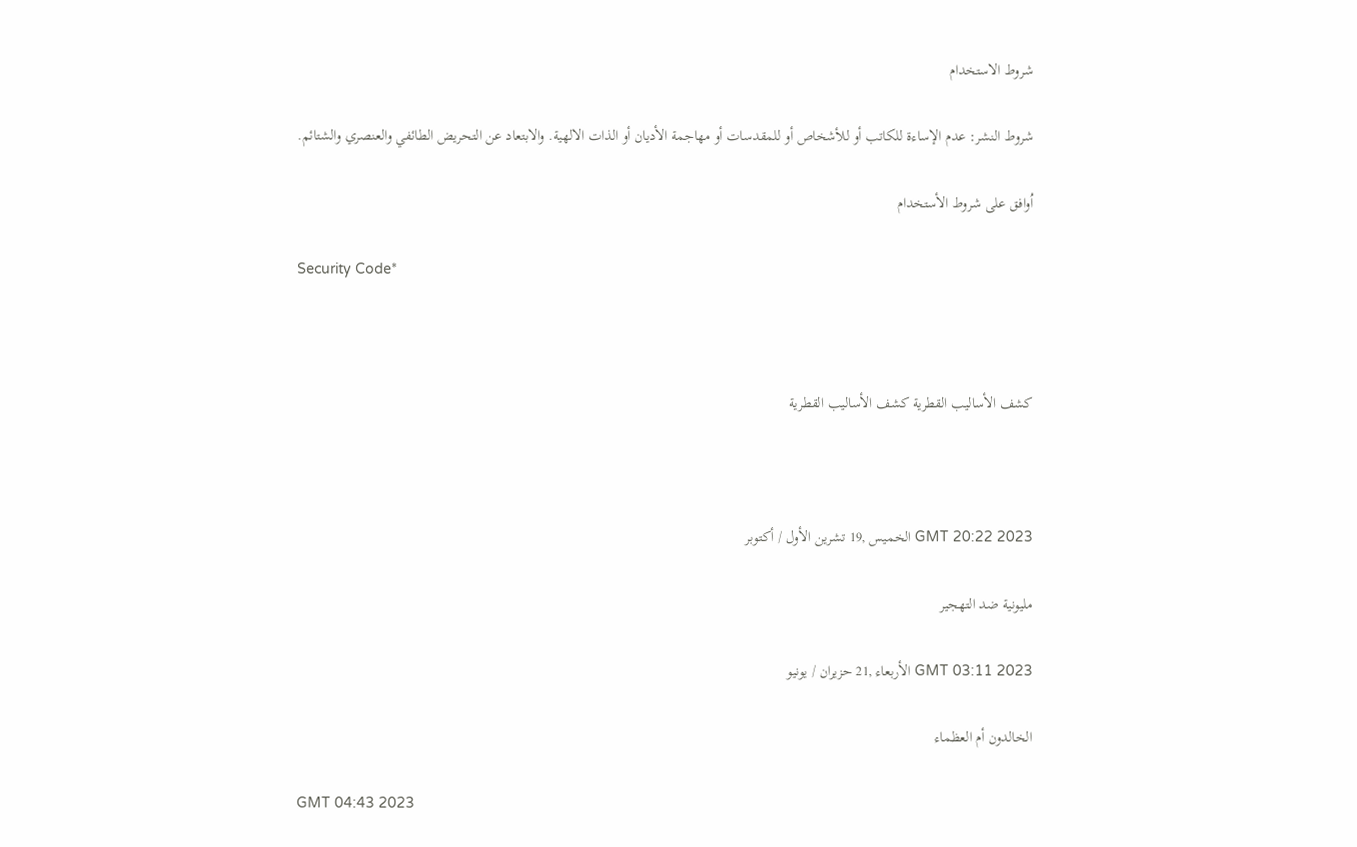شروط الاستخدام

شروط النشر: عدم الإساءة للكاتب أو للأشخاص أو للمقدسات أو مهاجمة الأديان أو الذات الالهية. والابتعاد عن التحريض الطائفي والعنصري والشتائم.

اُوافق على شروط الأستخدام

Security Code*



كشف الأساليب القطرية كشف الأساليب القطرية



GMT 20:22 2023 الخميس ,19 تشرين الأول / أكتوبر

مليونية ضد التهجير

GMT 03:11 2023 الأربعاء ,21 حزيران / يونيو

الخالدون أم العظماء

GMT 04:43 2023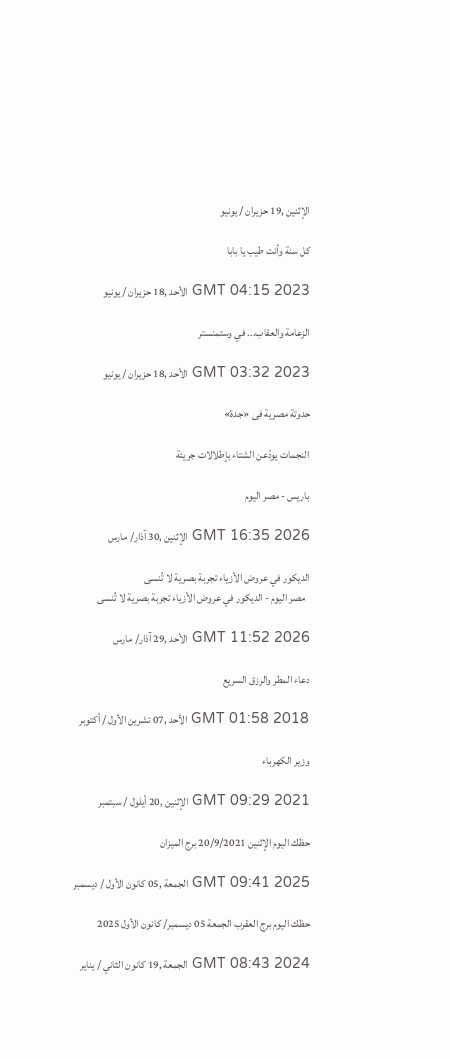الإثنين ,19 حزيران / يونيو

كل سنة وأنت طيب يا بابا

GMT 04:15 2023 الأحد ,18 حزيران / يونيو

الزعامة والعقاب... في وستمنستر

GMT 03:32 2023 الأحد ,18 حزيران / يونيو

حدوتة مصرية فى «جدة»

النجمات يودّعن الشتاء بإطلالات جريئة

باريس - مصر اليوم

GMT 16:35 2026 الإثنين ,30 آذار/ مارس

الديكور في عروض الأزياء تجربة بصرية لا تُنسى
  مصر اليوم - الديكور في عروض الأزياء تجربة بصرية لا تُنسى

GMT 11:52 2026 الأحد ,29 آذار/ مارس

دعاء المطر والرزق السريع

GMT 01:58 2018 الأحد ,07 تشرين الأول / أكتوبر

وزير الكهرباء

GMT 09:29 2021 الإثنين ,20 أيلول / سبتمبر

حظك اليوم الإثنين 20/9/2021 برج الميزان

GMT 09:41 2025 الجمعة ,05 كانون الأول / ديسمبر

حظك اليوم برج العقرب الجمعة 05 ديسمبر/ كانون الأول 2025

GMT 08:43 2024 الجمعة ,19 كانون الثاني / يناير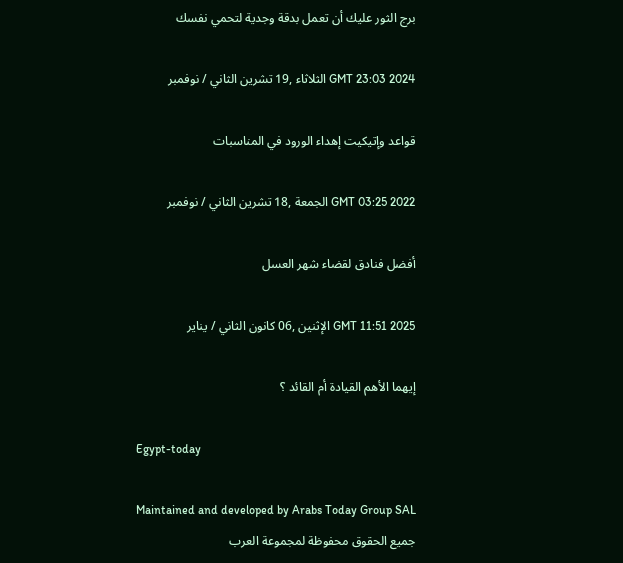برج الثور عليك أن تعمل بدقة وجدية لتحمي نفسك

GMT 23:03 2024 الثلاثاء ,19 تشرين الثاني / نوفمبر

قواعد وإتيكيت إهداء الورود في المناسبات

GMT 03:25 2022 الجمعة ,18 تشرين الثاني / نوفمبر

أفضل فنادق لقضاء شهر العسل

GMT 11:51 2025 الإثنين ,06 كانون الثاني / يناير

إيهما الأهم القيادة أم القائد ؟

Egypt-today

Maintained and developed by Arabs Today Group SAL
جميع الحقوق محفوظة لمجموعة العرب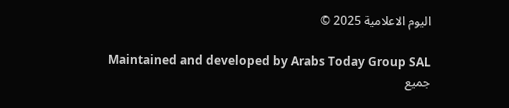اليوم الاعلامية 2025 ©

Maintained and developed by Arabs Today Group SAL
جميع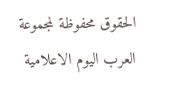الحقوق محفوظة لمجموعة العرب اليوم الاعلامية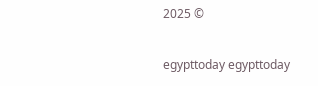2025 ©

egypttoday egypttoday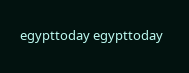egypttoday egypttoday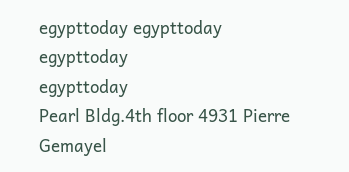egypttoday egypttoday egypttoday
egypttoday
Pearl Bldg.4th floor 4931 Pierre Gemayel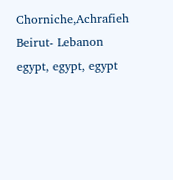Chorniche,Achrafieh Beirut- Lebanon
egypt, egypt, egypt